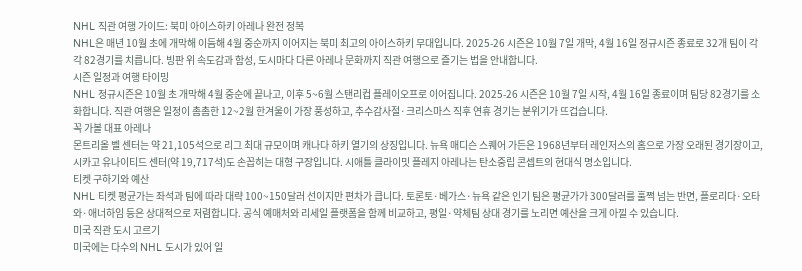NHL 직관 여행 가이드: 북미 아이스하키 아레나 완전 정복
NHL은 매년 10월 초에 개막해 이듬해 4월 중순까지 이어지는 북미 최고의 아이스하키 무대입니다. 2025-26 시즌은 10월 7일 개막, 4월 16일 정규시즌 종료로 32개 팀이 각각 82경기를 치릅니다. 빙판 위 속도감과 함성, 도시마다 다른 아레나 문화까지 직관 여행으로 즐기는 법을 안내합니다.
시즌 일정과 여행 타이밍
NHL 정규시즌은 10월 초 개막해 4월 중순에 끝나고, 이후 5~6월 스탠리컵 플레이오프로 이어집니다. 2025-26 시즌은 10월 7일 시작, 4월 16일 종료이며 팀당 82경기를 소화합니다. 직관 여행은 일정이 촘촘한 12~2월 한겨울이 가장 풍성하고, 추수감사절·크리스마스 직후 연휴 경기는 분위기가 뜨겁습니다.
꼭 가볼 대표 아레나
몬트리올 벨 센터는 약 21,105석으로 리그 최대 규모이며 캐나다 하키 열기의 상징입니다. 뉴욕 매디슨 스퀘어 가든은 1968년부터 레인저스의 홈으로 가장 오래된 경기장이고, 시카고 유나이티드 센터(약 19,717석)도 손꼽히는 대형 구장입니다. 시애틀 클라이밋 플레지 아레나는 탄소중립 콘셉트의 현대식 명소입니다.
티켓 구하기와 예산
NHL 티켓 평균가는 좌석과 팀에 따라 대략 100~150달러 선이지만 편차가 큽니다. 토론토·베가스·뉴욕 같은 인기 팀은 평균가가 300달러를 훌쩍 넘는 반면, 플로리다·오타와·애너하임 등은 상대적으로 저렴합니다. 공식 예매처와 리세일 플랫폼을 함께 비교하고, 평일·약체팀 상대 경기를 노리면 예산을 크게 아낄 수 있습니다.
미국 직관 도시 고르기
미국에는 다수의 NHL 도시가 있어 일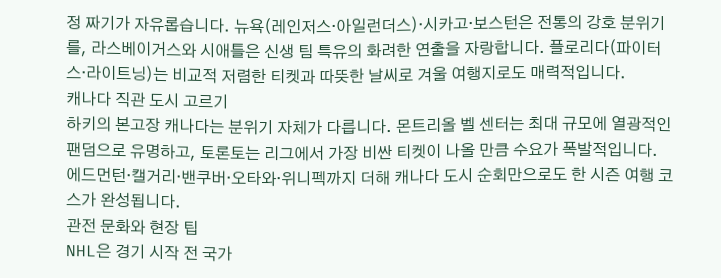정 짜기가 자유롭습니다. 뉴욕(레인저스·아일런더스)·시카고·보스턴은 전통의 강호 분위기를, 라스베이거스와 시애틀은 신생 팀 특유의 화려한 연출을 자랑합니다. 플로리다(파이터스·라이트닝)는 비교적 저렴한 티켓과 따뜻한 날씨로 겨울 여행지로도 매력적입니다.
캐나다 직관 도시 고르기
하키의 본고장 캐나다는 분위기 자체가 다릅니다. 몬트리올 벨 센터는 최대 규모에 열광적인 팬덤으로 유명하고, 토론토는 리그에서 가장 비싼 티켓이 나올 만큼 수요가 폭발적입니다. 에드먼턴·캘거리·밴쿠버·오타와·위니펙까지 더해 캐나다 도시 순회만으로도 한 시즌 여행 코스가 완성됩니다.
관전 문화와 현장 팁
NHL은 경기 시작 전 국가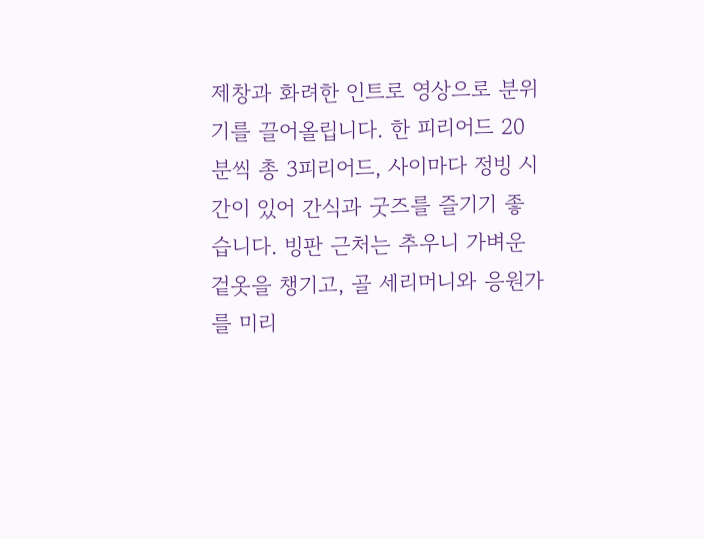제창과 화려한 인트로 영상으로 분위기를 끌어올립니다. 한 피리어드 20분씩 총 3피리어드, 사이마다 정빙 시간이 있어 간식과 굿즈를 즐기기 좋습니다. 빙판 근처는 추우니 가벼운 겉옷을 챙기고, 골 세리머니와 응원가를 미리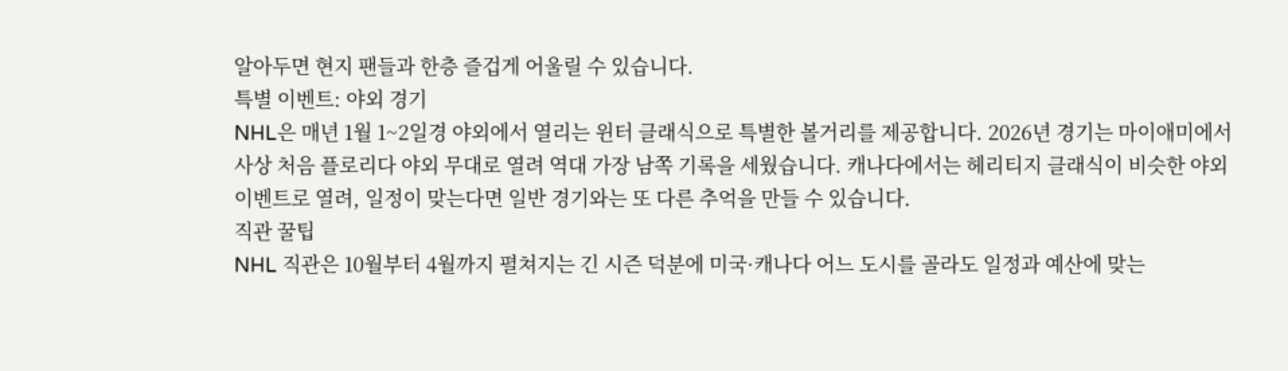알아두면 현지 팬들과 한층 즐겁게 어울릴 수 있습니다.
특별 이벤트: 야외 경기
NHL은 매년 1월 1~2일경 야외에서 열리는 윈터 클래식으로 특별한 볼거리를 제공합니다. 2026년 경기는 마이애미에서 사상 처음 플로리다 야외 무대로 열려 역대 가장 남쪽 기록을 세웠습니다. 캐나다에서는 헤리티지 클래식이 비슷한 야외 이벤트로 열려, 일정이 맞는다면 일반 경기와는 또 다른 추억을 만들 수 있습니다.
직관 꿀팁
NHL 직관은 10월부터 4월까지 펼쳐지는 긴 시즌 덕분에 미국·캐나다 어느 도시를 골라도 일정과 예산에 맞는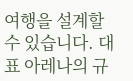여행을 설계할 수 있습니다. 대표 아레나의 규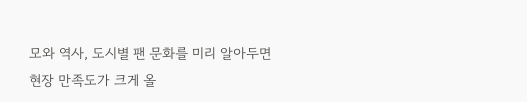모와 역사, 도시별 팬 문화를 미리 알아두면 현장 만족도가 크게 올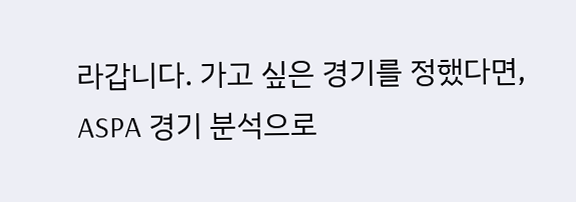라갑니다. 가고 싶은 경기를 정했다면, ASPA 경기 분석으로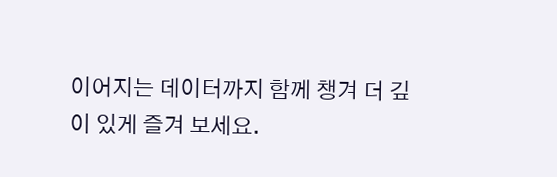이어지는 데이터까지 함께 챙겨 더 깊이 있게 즐겨 보세요.